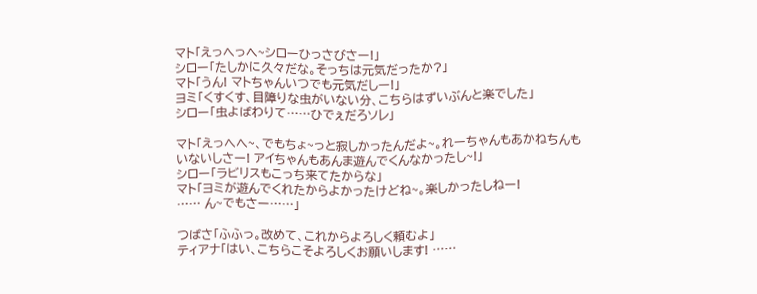マト「えっへっへ~シローひっさびさー!」
シロー「たしかに久々だな。そっちは元気だったか?」
マト「うん! マトちゃんいつでも元気だしー!」
ヨミ「くすくす、目障りな虫がいない分、こちらはずいぶんと楽でした」
シロー「虫よばわりて……ひでぇだろソレ」

マト「えっへへ~、でもちょ~っと寂しかったんだよ~。れーちゃんもあかねちんもいないしさー! アイちゃんもあんま遊んでくんなかったし~!」
シロー「ラビリスもこっち来てたからな」
マト「ヨミが遊んでくれたからよかったけどね~。楽しかったしねー!
…… ん~でもさー……」

つばさ「ふふっ。改めて、これからよろしく頼むよ」
ティアナ「はい、こちらこそよろしくお願いします! ……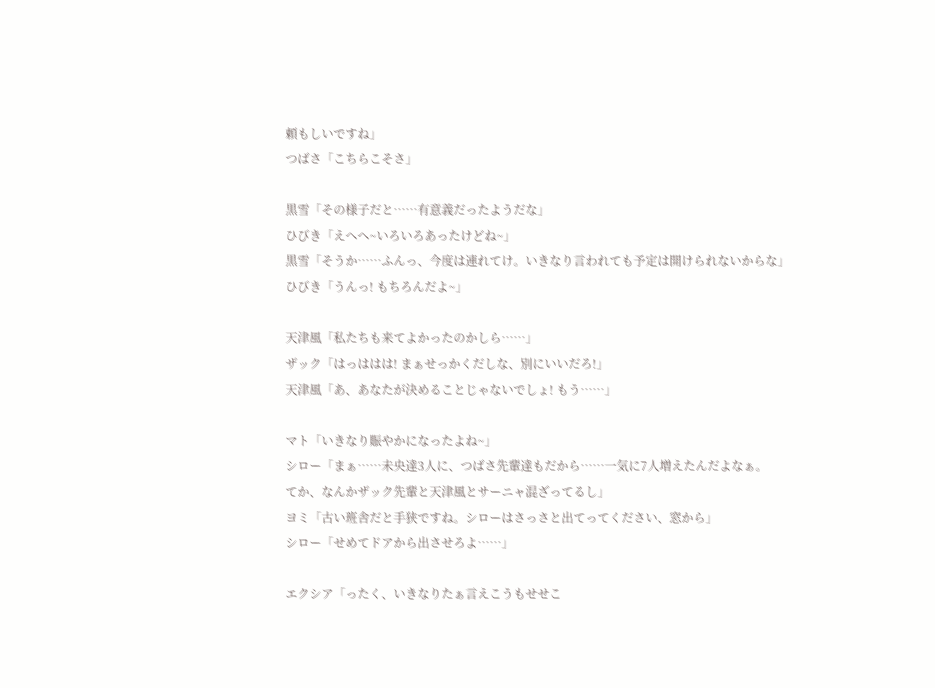頼もしいですね」
つばさ「こちらこそさ」

黒雪「その様子だと……有意義だったようだな」
ひびき「えへへ~いろいろあったけどね~」
黒雪「そうか……ふんっ、今度は連れてけ。いきなり言われても予定は開けられないからな」
ひびき「うんっ! もちろんだよ~」

天津風「私たちも来てよかったのかしら……」
ザック「はっははは! まぁせっかくだしな、別にいいだろ!」
天津風「あ、あなたが決めることじゃないでしょ! もう……」

マト「いきなり賑やかになったよね~」
シロー「まぁ……未央達3人に、つばさ先輩達もだから……一気に7人増えたんだよなぁ。
てか、なんかザック先輩と天津風とサーニャ混ざってるし」
ヨミ「古い班舎だと手狭ですね。シローはさっさと出てってください、窓から」
シロー「せめてドアから出させろよ……」

エクシア「ったく、いきなりたぁ言えこうもせせこ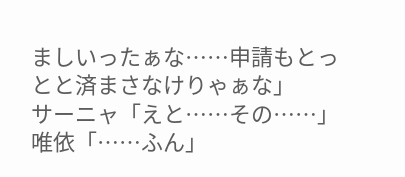ましいったぁな……申請もとっとと済まさなけりゃぁな」
サーニャ「えと……その……」
唯依「……ふん」